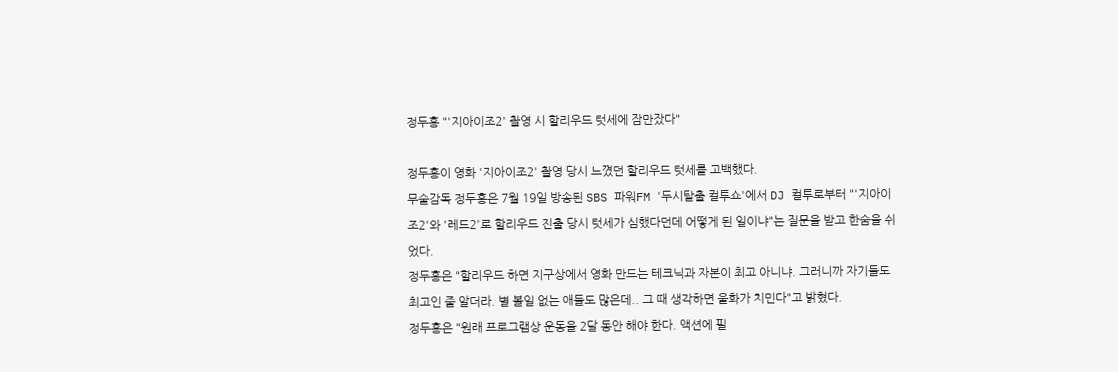정두홍 "'지아이조2' 촬영 시 할리우드 텃세에 잠만잤다"

정두홍이 영화 '지아이조2' 촬영 당시 느꼈던 할리우드 텃세를 고백했다.
무술감독 정두홍은 7월 19일 방송된 SBS 파워FM '두시탈출 컬투쇼'에서 DJ 컬투로부터 "'지아이조2'와 '레드2'로 할리우드 진출 당시 텃세가 심했다던데 어떻게 된 일이냐"는 질문을 받고 한숨을 쉬었다.
정두홍은 "할리우드 하면 지구상에서 영화 만드는 테크닉과 자본이 최고 아니냐. 그러니까 자기들도 최고인 줄 알더라. 별 볼일 없는 애들도 많은데.. 그 때 생각하면 울화가 치민다"고 밝혔다.
정두홍은 "원래 프로그램상 운동을 2달 동안 해야 한다. 액션에 필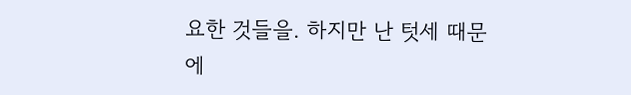요한 것들을. 하지만 난 텃세 때문에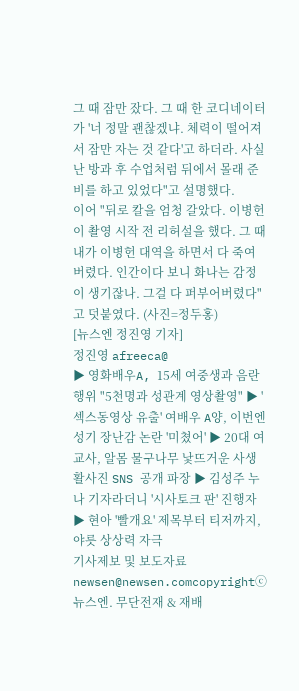그 때 잠만 잤다. 그 때 한 코디네이터가 '너 정말 괜찮겠냐. 체력이 떨어져서 잠만 자는 것 같다'고 하더라. 사실 난 방과 후 수업처럼 뒤에서 몰래 준비를 하고 있었다"고 설명했다.
이어 "뒤로 칼을 엄청 갈았다. 이병헌이 촬영 시작 전 리허설을 했다. 그 때 내가 이병헌 대역을 하면서 다 죽여버렸다. 인간이다 보니 화나는 감정이 생기잖나. 그걸 다 퍼부어버렸다"고 덧붙였다. (사진=정두홍)
[뉴스엔 정진영 기자]
정진영 afreeca@
▶ 영화배우A, 15세 여중생과 음란행위 "5천명과 성관계 영상촬영" ▶ '섹스동영상 유출' 여배우 A양, 이번엔 성기 장난감 논란 '미쳤어' ▶ 20대 여교사, 알몸 물구나무 낯뜨거운 사생활사진 SNS 공개 파장 ▶ 김성주 누나 기자라더니 '시사토크 판' 진행자 ▶ 현아 '빨개요' 제목부터 티저까지, 야릇 상상력 자극
기사제보 및 보도자료 newsen@newsen.comcopyrightⓒ 뉴스엔. 무단전재 & 재배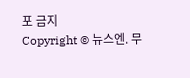포 금지
Copyright © 뉴스엔. 무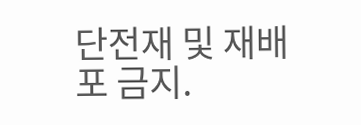단전재 및 재배포 금지.